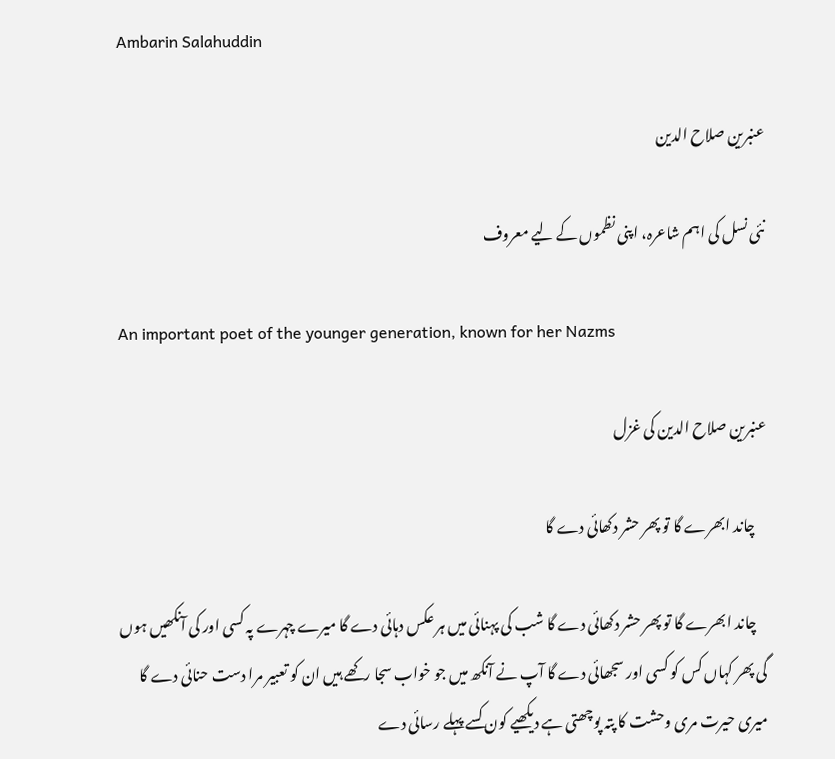Ambarin Salahuddin

عنبرین صلاح الدین

نئی نسل کی اہم شاعرہ، اپنی نظموں کے لیے معروف

An important poet of the younger generation, known for her Nazms

عنبرین صلاح الدین کی غزل

    چاند ابھرے گا تو پھر حشر دکھائی دے گا

    چاند ابھرے گا تو پھر حشر دکھائی دے گا شب کی پہنائی میں ہر عکس دہائی دے گا میرے چہرے پہ کسی اور کی آنکھیں ہوں گی پھر کہاں کس کو کسی اور سجھائی دے گا آپ نے آنکھ میں جو خواب سجا رکھے ہیں ان کو تعبیر مرا دست حنائی دے گا میری حیرت مری وحشت کا پتہ پوچھتی ہے دیکھیے کون کسے پہلے رسائی دے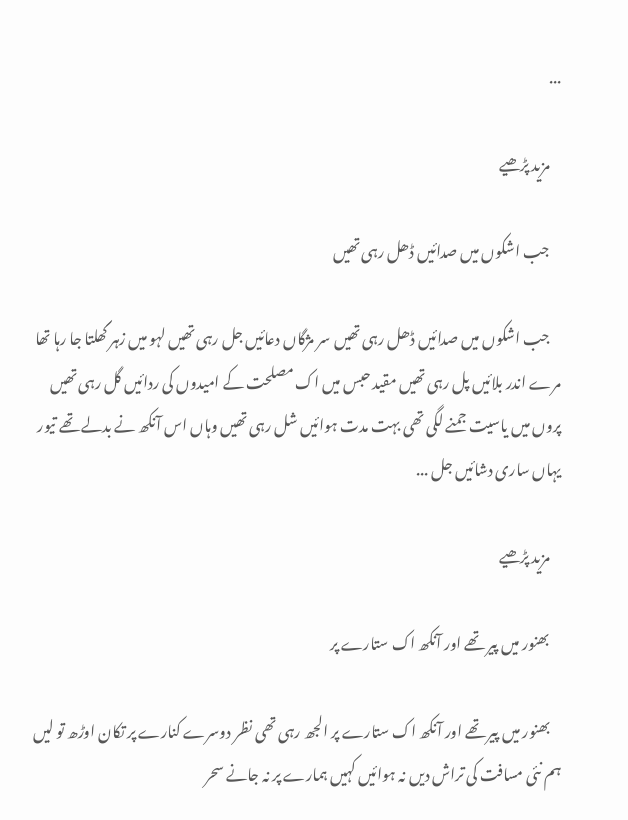...

    مزید پڑھیے

    جب اشکوں میں صدائیں ڈھل رہی تھیں

    جب اشکوں میں صدائیں ڈھل رہی تھیں سر مژگاں دعائیں جل رہی تھیں لہو میں زہر گھلتا جا رہا تھا مرے اندر بلائیں پل رہی تھیں مقید حبس میں اک مصلحت کے امیدوں کی ردائیں گل رہی تھیں پروں میں یاسیت جمنے لگی تھی بہت مدت ہوائیں شل رہی تھیں وہاں اس آنکھ نے بدلے تھے تیور یہاں ساری دشائیں جل ...

    مزید پڑھیے

    بھنور میں پیر تھے اور آنکھ اک ستارے پر

    بھنور میں پیر تھے اور آنکھ اک ستارے پر الجھ رہی تھی نظر دوسرے کنارے پر تکان اوڑھ تو لیں ہم نئی مسافت کی تراش دیں نہ ہوائیں کہیں ہمارے پر نہ جانے سحر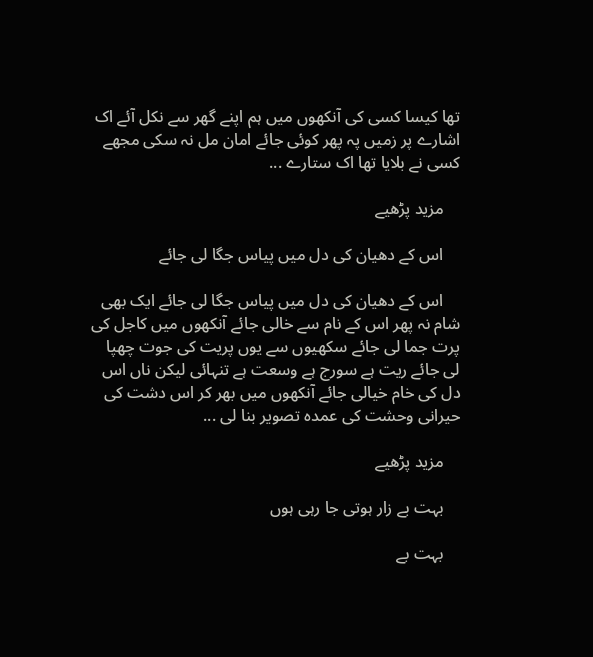تھا کیسا کسی کی آنکھوں میں ہم اپنے گھر سے نکل آئے اک اشارے پر زمیں پہ پھر کوئی جائے امان مل نہ سکی مجھے کسی نے بلایا تھا اک ستارے ...

    مزید پڑھیے

    اس کے دھیان کی دل میں پیاس جگا لی جائے

    اس کے دھیان کی دل میں پیاس جگا لی جائے ایک بھی شام نہ پھر اس کے نام سے خالی جائے آنکھوں میں کاجل کی پرت جما لی جائے سکھیوں سے یوں پریت کی جوت چھپا لی جائے ریت ہے سورج ہے وسعت ہے تنہائی لیکن ناں اس دل کی خام خیالی جائے آنکھوں میں بھر کر اس دشت کی حیرانی وحشت کی عمدہ تصویر بنا لی ...

    مزید پڑھیے

    بہت بے زار ہوتی جا رہی ہوں

    بہت بے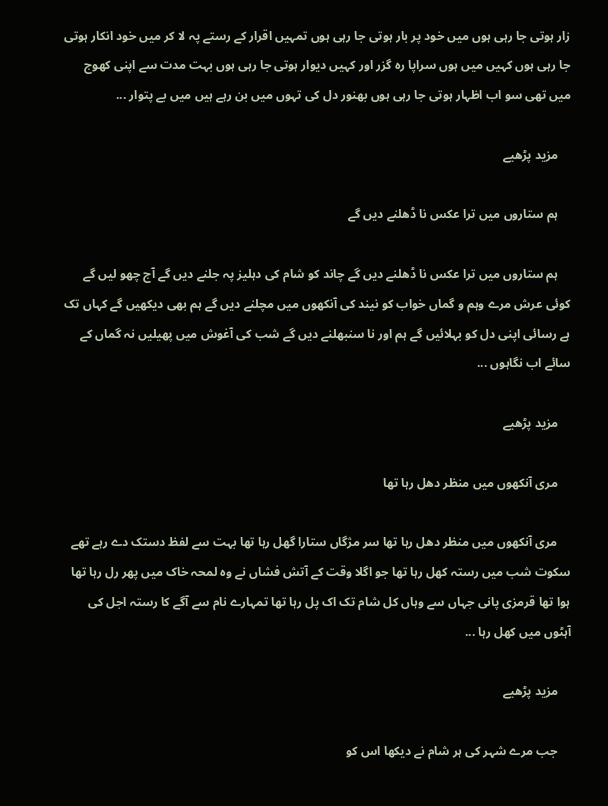زار ہوتی جا رہی ہوں میں خود پر بار ہوتی جا رہی ہوں تمہیں اقرار کے رستے پہ لا کر میں خود انکار ہوتی جا رہی ہوں کہیں میں ہوں سراپا رہ گزر اور کہیں دیوار ہوتی جا رہی ہوں بہت مدت سے اپنی کھوج میں تھی سو اب اظہار ہوتی جا رہی ہوں بھنور دل کی تہوں میں بن رہے ہیں میں بے پتوار ...

    مزید پڑھیے

    ہم ستاروں میں ترا عکس نا ڈھلنے دیں گے

    ہم ستاروں میں ترا عکس نا ڈھلنے دیں گے چاند کو شام کی دہلیز پہ جلنے دیں گے آج چھو لیں گے کوئی عرش مرے وہم و گماں خواب کو نیند کی آنکھوں میں مچلنے دیں گے ہم بھی دیکھیں گے کہاں تک ہے رسائی اپنی دل کو بہلائیں گے ہم اور نا سنبھلنے دیں گے شب کی آغوش میں پھیلیں نہ گماں کے سائے اب نگاہوں ...

    مزید پڑھیے

    مری آنکھوں میں منظر دھل رہا تھا

    مری آنکھوں میں منظر دھل رہا تھا سر مژگاں ستارا گھل رہا تھا بہت سے لفظ دستک دے رہے تھے سکوت شب میں رستہ کھل رہا تھا جو اگلا وقت کے آتش فشاں نے وہ لمحہ خاک میں پھر رل رہا تھا ہوا تھا قرمزی پانی جہاں سے وہاں کل شام تک اک پل رہا تھا تمہارے نام سے آگے کا رستہ اجل کی آہٹوں میں کھل رہا ...

    مزید پڑھیے

    جب مرے شہر کی ہر شام نے دیکھا اس کو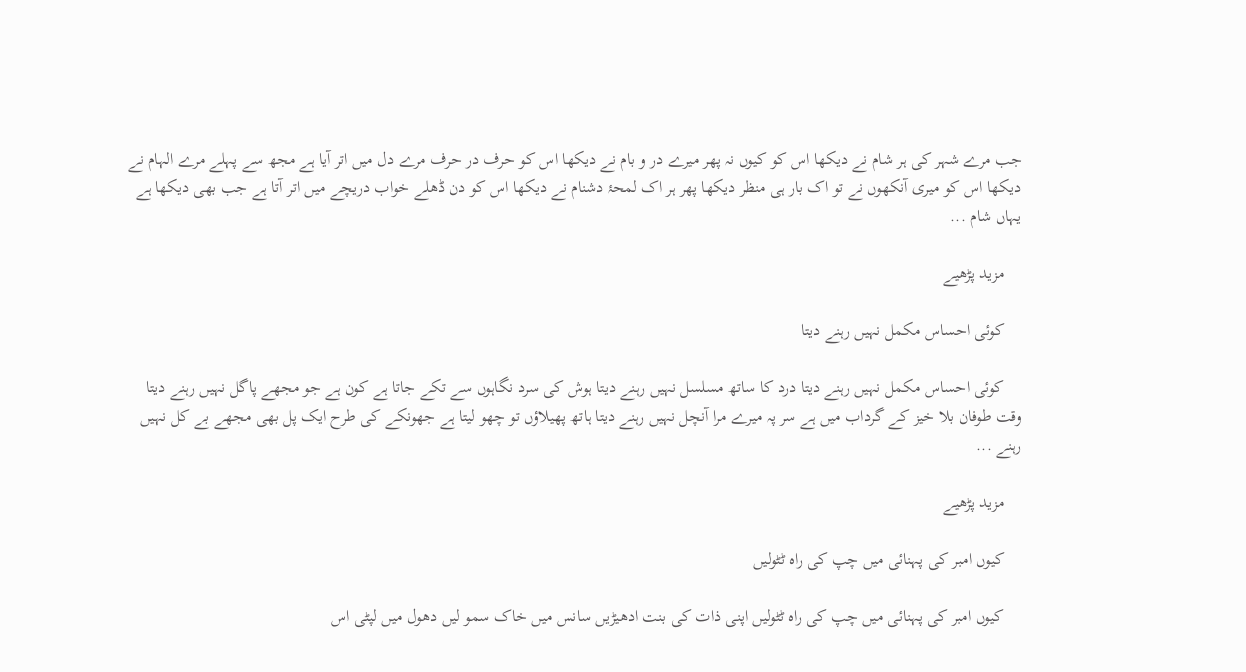جب مرے شہر کی ہر شام نے دیکھا اس کو کیوں نہ پھر میرے در و بام نے دیکھا اس کو حرف در حرف مرے دل میں اتر آیا ہے مجھ سے پہلے مرے الہام نے دیکھا اس کو میری آنکھوں نے تو اک بار ہی منظر دیکھا پھر ہر اک لمحۂ دشنام نے دیکھا اس کو دن ڈھلے خواب دریچے میں اتر آتا ہے جب بھی دیکھا ہے یہاں شام ...

    مزید پڑھیے

    کوئی احساس مکمل نہیں رہنے دیتا

    کوئی احساس مکمل نہیں رہنے دیتا درد کا ساتھ مسلسل نہیں رہنے دیتا ہوش کی سرد نگاہوں سے تکے جاتا ہے کون ہے جو مجھے پاگل نہیں رہنے دیتا وقت طوفان بلا خیز کے گرداب میں ہے سر پہ میرے مرا آنچل نہیں رہنے دیتا ہاتھ پھیلاؤں تو چھو لیتا ہے جھونکے کی طرح ایک پل بھی مجھے بے کل نہیں رہنے ...

    مزید پڑھیے

    کیوں امبر کی پہنائی میں چپ کی راہ ٹٹولیں

    کیوں امبر کی پہنائی میں چپ کی راہ ٹٹولیں اپنی ذات کی بنت ادھیڑیں سانس میں خاک سمو لیں دھول میں لپٹی اس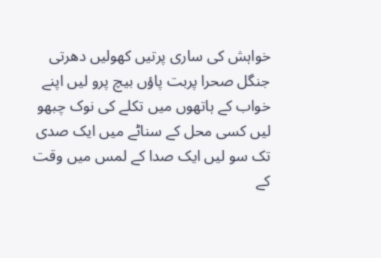خواہش کی ساری پرتیں کھولیں دھرتی جنگل صحرا پربت پاؤں بیچ پرو لیں اپنے خواب کے ہاتھوں میں تکلے کی نوک چبھو لیں کسی محل کے سناٹے میں ایک صدی تک سو لیں ایک صدا کے لمس میں وقت کے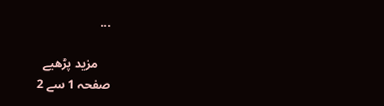...

    مزید پڑھیے
صفحہ 1 سے 2